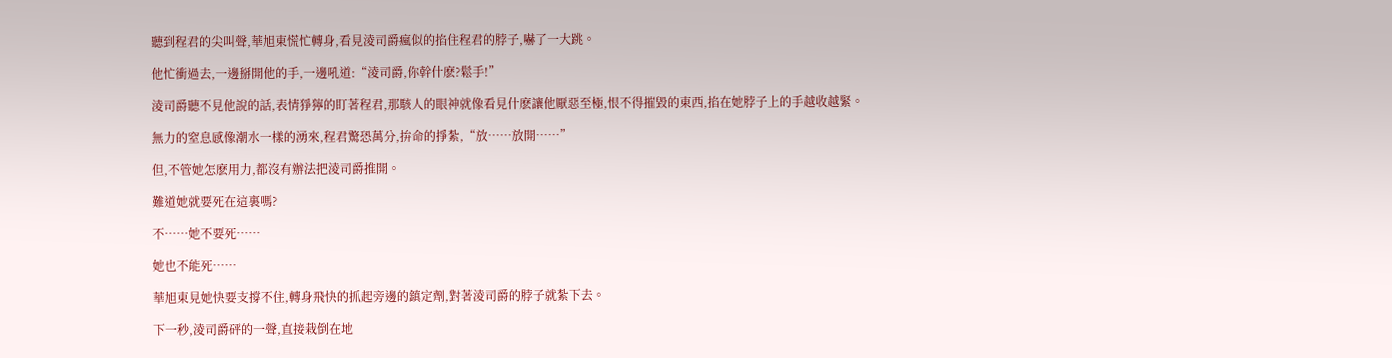聽到程君的尖叫聲,華旭東慌忙轉身,看見淩司爵瘋似的掐住程君的脖子,嚇了一大跳。

他忙衝過去,一邊掰開他的手,一邊吼道:“淩司爵,你幹什麽?鬆手!”

淩司爵聽不見他說的話,表情猙獰的盯著程君,那駭人的眼神就像看見什麽讓他厭惡至極,恨不得摧毀的東西,掐在她脖子上的手越收越緊。

無力的窒息感像潮水一樣的湧來,程君驚恐萬分,拚命的掙紮,“放……放開……”

但,不管她怎麽用力,都沒有辦法把淩司爵推開。

難道她就要死在這裏嗎?

不……她不要死……

她也不能死……

華旭東見她快要支撐不住,轉身飛快的抓起旁邊的鎮定劑,對著淩司爵的脖子就紮下去。

下一秒,淩司爵砰的一聲,直接栽倒在地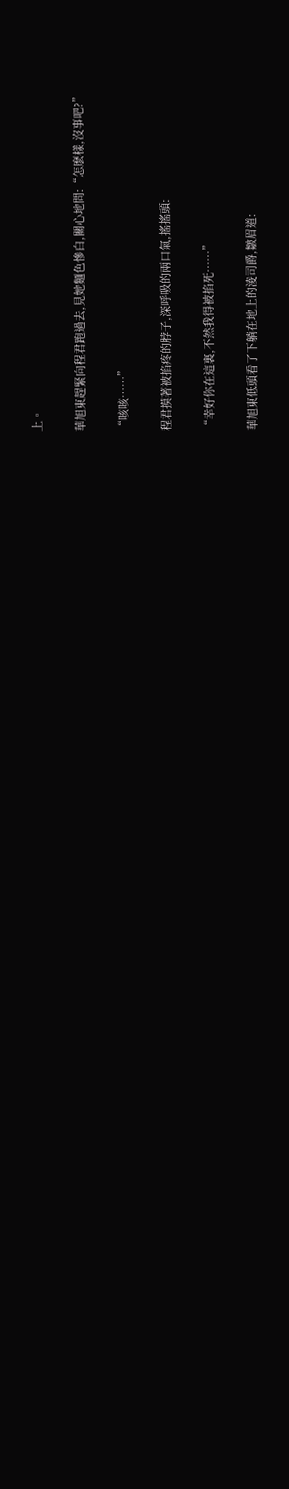上。

華旭東趕緊向程君跑過去,見她麵色慘白,關心地問:“怎麽樣,沒事吧?”

“咳咳……”

程君摸著被掐疼的脖子,深呼吸的兩口氣,搖搖頭:

“幸好你在這裏,不然我得被掐死……”

華旭東低頭看了下躺在地上的淩司爵,皺眉道: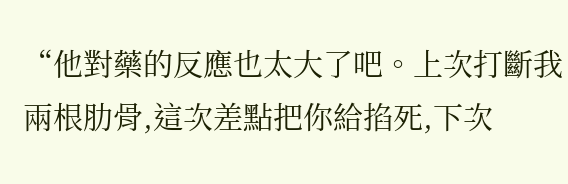“他對藥的反應也太大了吧。上次打斷我兩根肋骨,這次差點把你給掐死,下次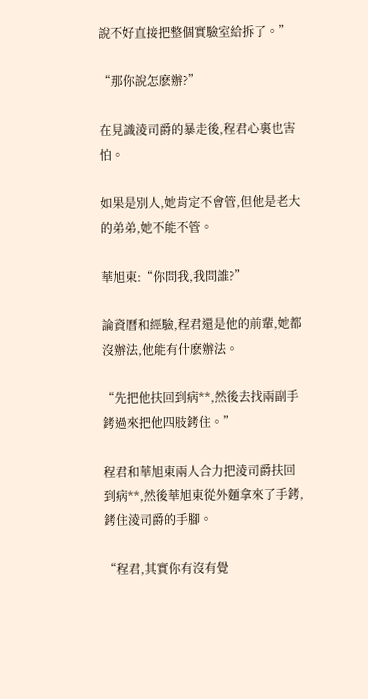說不好直接把整個實驗室給拆了。”

“那你說怎麽辦?”

在見識淩司爵的暴走後,程君心裏也害怕。

如果是別人,她肯定不會管,但他是老大的弟弟,她不能不管。

華旭東:“你問我,我問誰?”

論資曆和經驗,程君還是他的前輩,她都沒辦法,他能有什麽辦法。

“先把他扶回到病**,然後去找兩副手銬過來把他四肢銬住。”

程君和華旭東兩人合力把淩司爵扶回到病**,然後華旭東從外麵拿來了手銬,銬住淩司爵的手腳。

“程君,其實你有沒有覺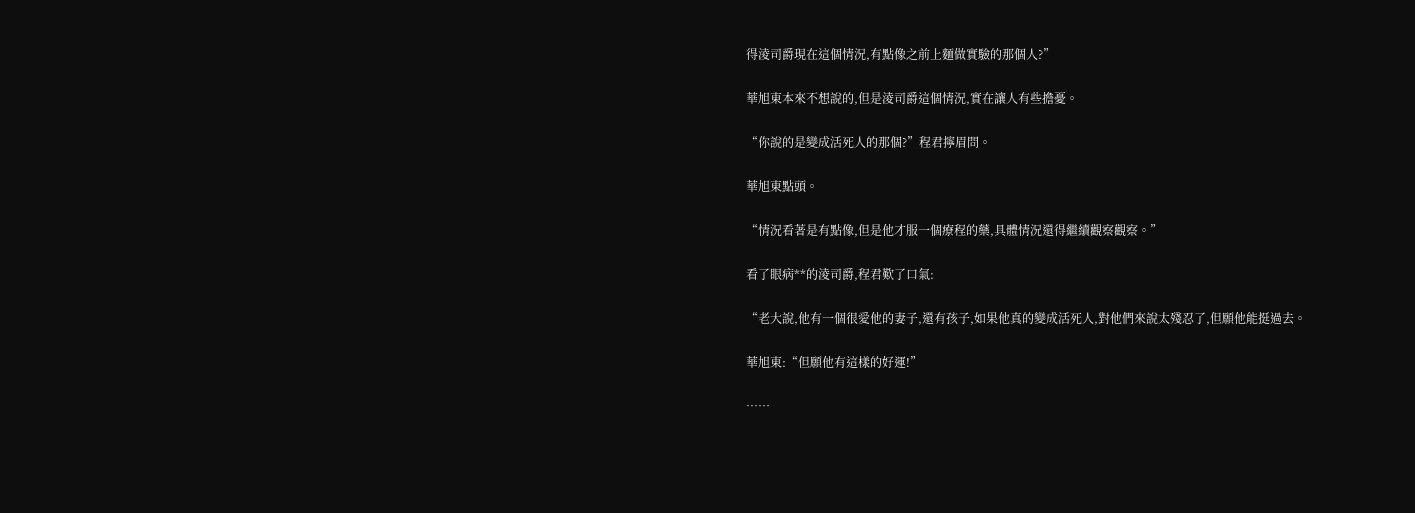得淩司爵現在這個情況,有點像之前上麵做實驗的那個人?”

華旭東本來不想說的,但是淩司爵這個情況,實在讓人有些擔憂。

“你說的是變成活死人的那個?”程君擰眉問。

華旭東點頭。

“情況看著是有點像,但是他才服一個療程的藥,具體情況還得繼續觀察觀察。”

看了眼病**的淩司爵,程君歎了口氣:

“老大說,他有一個很愛他的妻子,還有孩子,如果他真的變成活死人,對他們來說太殘忍了,但願他能挺過去。

華旭東:“但願他有這樣的好運!”

……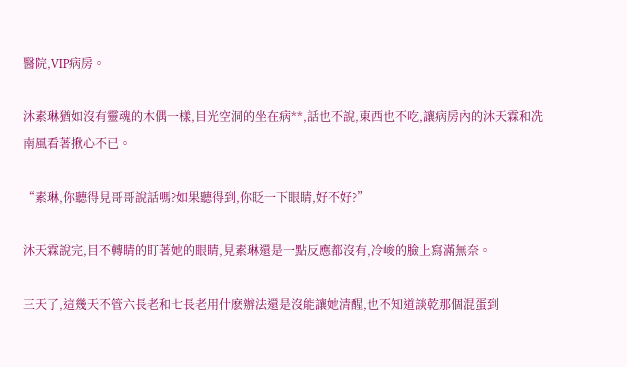醫院,VIP病房。

沐素琳猶如沒有靈魂的木偶一樣,目光空洞的坐在病**,話也不說,東西也不吃,讓病房內的沐天霖和冼南風看著揪心不已。

“素琳,你聽得見哥哥說話嗎?如果聽得到,你眨一下眼睛,好不好?”

沐天霖說完,目不轉睛的盯著她的眼睛,見素琳還是一點反應都沒有,冷峻的臉上寫滿無奈。

三天了,這幾天不管六長老和七長老用什麽辦法還是沒能讓她清醒,也不知道談乾那個混蛋到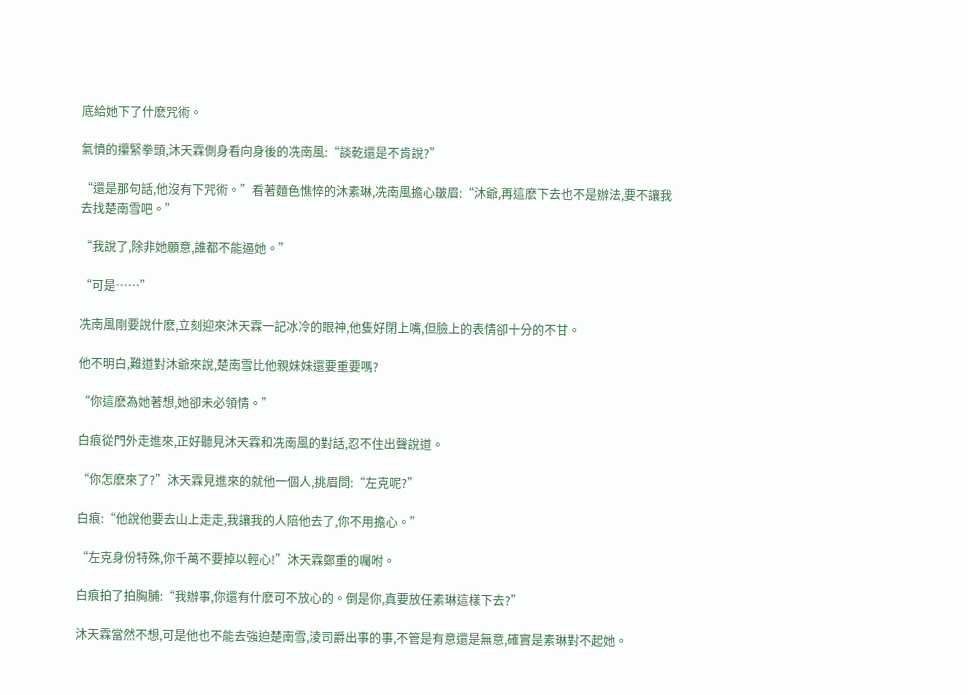底給她下了什麽咒術。

氣憤的攥緊拳頭,沐天霖側身看向身後的冼南風:“談乾還是不肯說?”

“還是那句話,他沒有下咒術。”看著麵色憔悴的沐素琳,冼南風擔心皺眉:“沐爺,再這麽下去也不是辦法,要不讓我去找楚南雪吧。”

“我說了,除非她願意,誰都不能逼她。”

“可是……”

冼南風剛要說什麽,立刻迎來沐天霖一記冰冷的眼神,他隻好閉上嘴,但臉上的表情卻十分的不甘。

他不明白,難道對沐爺來說,楚南雪比他親妹妹還要重要嗎?

“你這麽為她著想,她卻未必領情。”

白痕從門外走進來,正好聽見沐天霖和冼南風的對話,忍不住出聲說道。

“你怎麽來了?”沐天霖見進來的就他一個人,挑眉問:“左克呢?”

白痕:“他說他要去山上走走,我讓我的人陪他去了,你不用擔心。”

“左克身份特殊,你千萬不要掉以輕心!”沐天霖鄭重的囑咐。

白痕拍了拍胸脯:“我辦事,你還有什麽可不放心的。倒是你,真要放任素琳這樣下去?”

沐天霖當然不想,可是他也不能去強迫楚南雪,淩司爵出事的事,不管是有意還是無意,確實是素琳對不起她。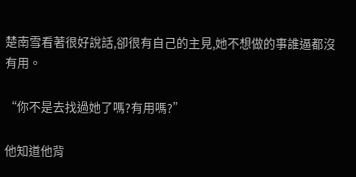楚南雪看著很好說話,卻很有自己的主見,她不想做的事誰逼都沒有用。

“你不是去找過她了嗎?有用嗎?”

他知道他背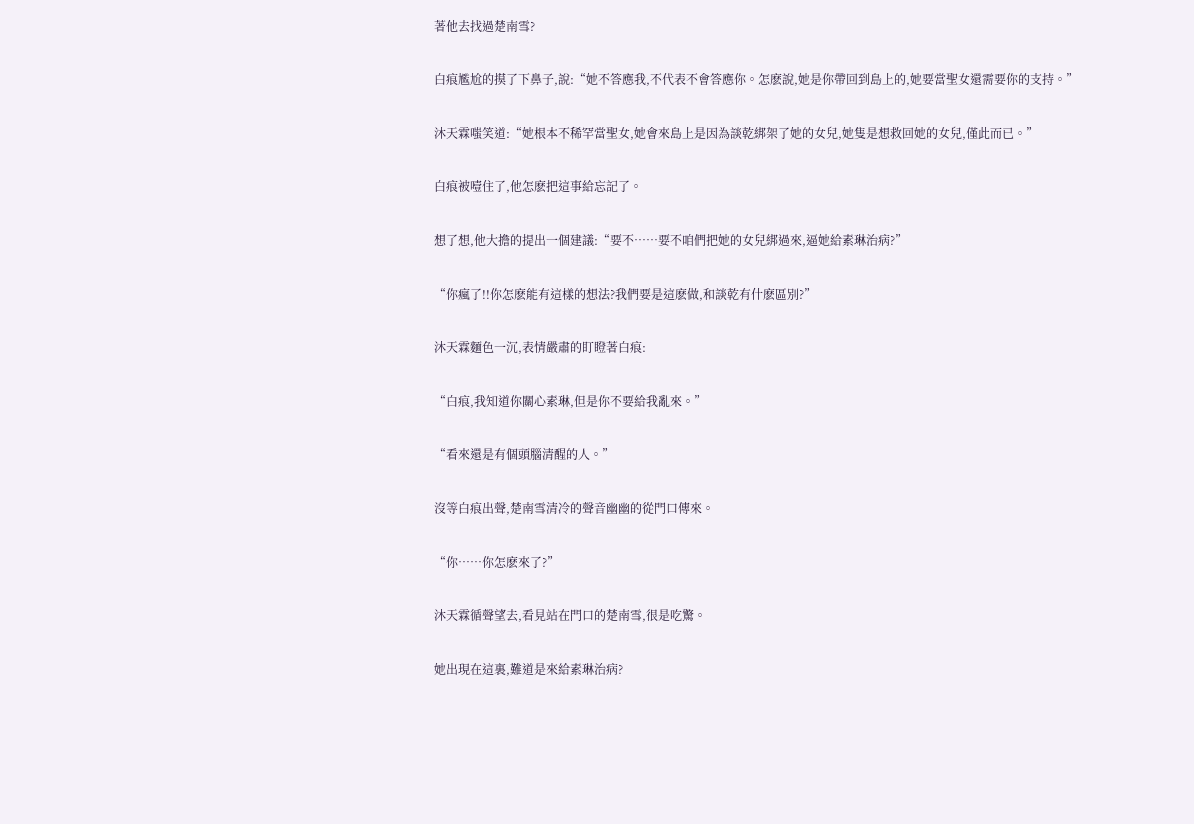著他去找過楚南雪?

白痕尷尬的摸了下鼻子,說:“她不答應我,不代表不會答應你。怎麽說,她是你帶回到島上的,她要當聖女還需要你的支持。”

沐天霖嗤笑道:“她根本不稀罕當聖女,她會來島上是因為談乾綁架了她的女兒,她隻是想救回她的女兒,僅此而已。”

白痕被噎住了,他怎麽把這事給忘記了。

想了想,他大擔的提出一個建議:“要不……要不咱們把她的女兒綁過來,逼她給素琳治病?”

“你瘋了!!你怎麽能有這樣的想法?我們要是這麽做,和談乾有什麽區別?”

沐天霖麵色一沉,表情嚴肅的盯瞪著白痕:

“白痕,我知道你關心素琳,但是你不要給我亂來。”

“看來還是有個頭腦清醒的人。”

沒等白痕出聲,楚南雪清冷的聲音幽幽的從門口傳來。

“你……你怎麽來了?”

沐天霖循聲望去,看見站在門口的楚南雪,很是吃驚。

她出現在這裏,難道是來給素琳治病?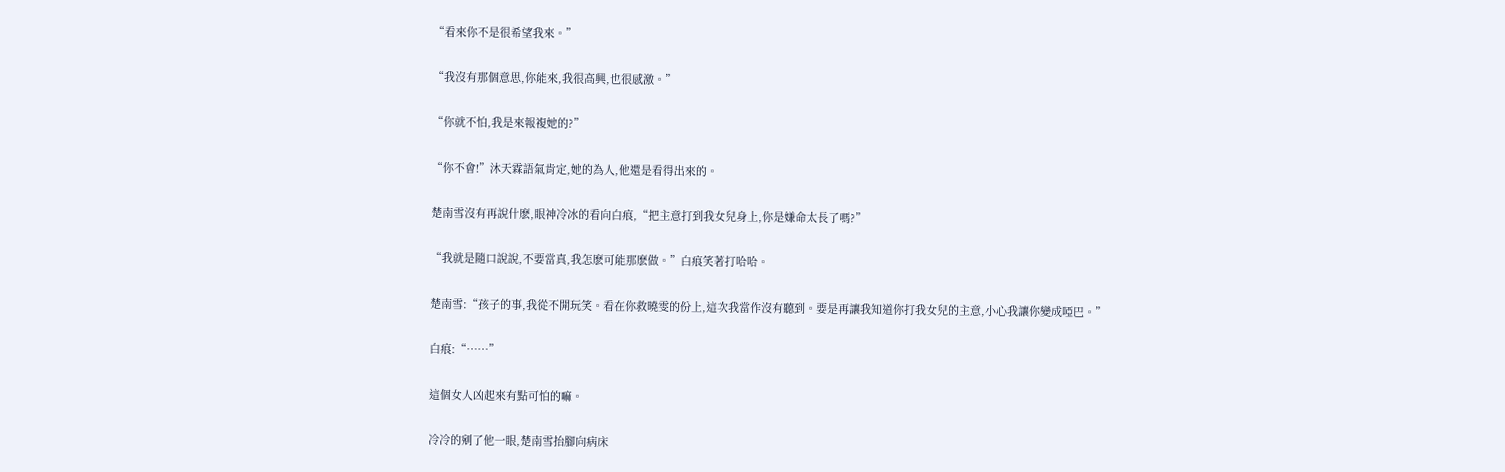“看來你不是很希望我來。”

“我沒有那個意思,你能來,我很高興,也很感激。”

“你就不怕,我是來報複她的?”

“你不會!”沐天霖語氣肯定,她的為人,他還是看得出來的。

楚南雪沒有再說什麽,眼神冷冰的看向白痕,“把主意打到我女兒身上,你是嫌命太長了嗎?”

“我就是隨口說說,不要當真,我怎麽可能那麽做。”白痕笑著打哈哈。

楚南雪:“孩子的事,我從不開玩笑。看在你救曉雯的份上,這次我當作沒有聽到。要是再讓我知道你打我女兒的主意,小心我讓你變成啞巴。”

白痕:“……”

這個女人凶起來有點可怕的嘛。

冷冷的剜了他一眼,楚南雪抬腳向病床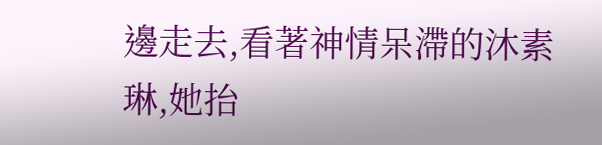邊走去,看著神情呆滯的沐素琳,她抬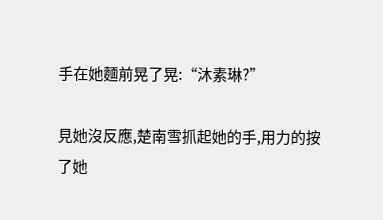手在她麵前晃了晃:“沐素琳?”

見她沒反應,楚南雪抓起她的手,用力的按了她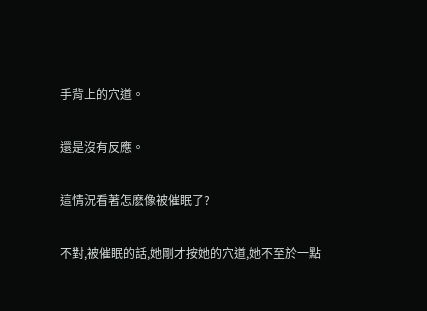手背上的穴道。

還是沒有反應。

這情況看著怎麽像被催眠了?

不對,被催眠的話,她剛才按她的穴道,她不至於一點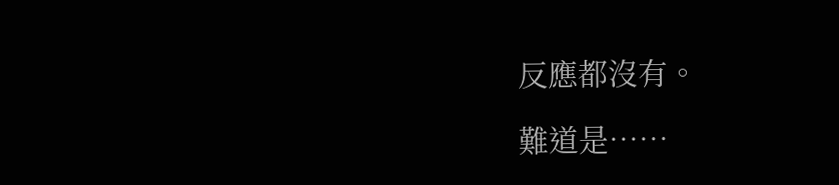反應都沒有。

難道是……